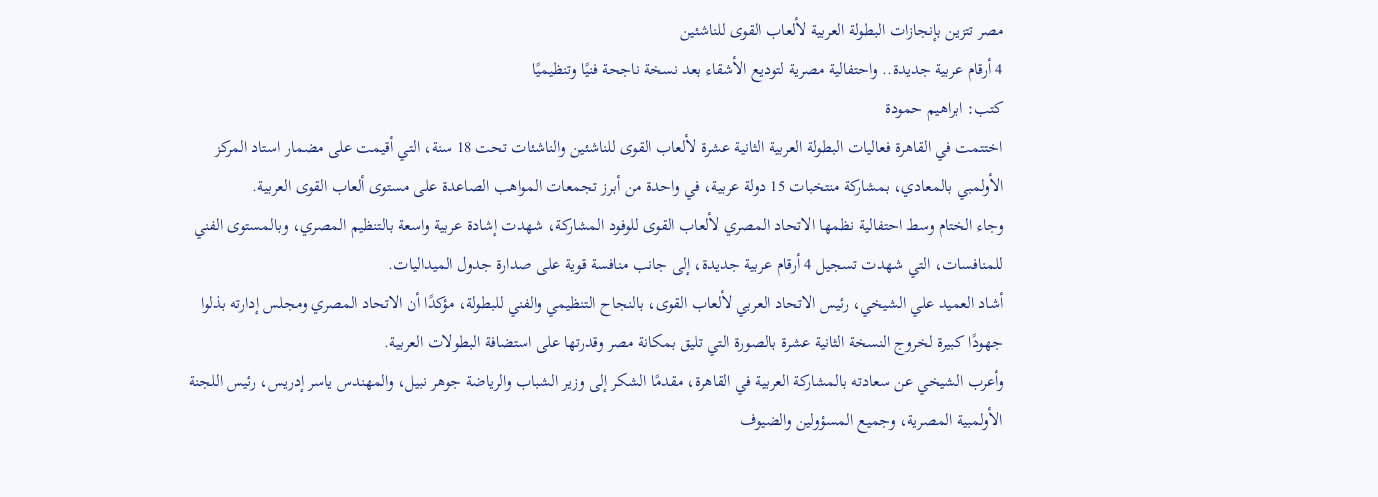مصر تتزين بإنجازات البطولة العربية لألعاب القوى للناشئين
4 أرقام عربية جديدة.. واحتفالية مصرية لتوديع الأشقاء بعد نسخة ناجحة فنيًا وتنظيميًا
كتب: ابراهيم حمودة
اختتمت في القاهرة فعاليات البطولة العربية الثانية عشرة لألعاب القوى للناشئين والناشئات تحت 18 سنة، التي أقيمت على مضمار استاد المركز الأولمبي بالمعادي، بمشاركة منتخبات 15 دولة عربية، في واحدة من أبرز تجمعات المواهب الصاعدة على مستوى ألعاب القوى العربية.
وجاء الختام وسط احتفالية نظمها الاتحاد المصري لألعاب القوى للوفود المشاركة، شهدت إشادة عربية واسعة بالتنظيم المصري، وبالمستوى الفني للمنافسات، التي شهدت تسجيل 4 أرقام عربية جديدة، إلى جانب منافسة قوية على صدارة جدول الميداليات.
أشاد العميد علي الشيخي، رئيس الاتحاد العربي لألعاب القوى، بالنجاح التنظيمي والفني للبطولة، مؤكدًا أن الاتحاد المصري ومجلس إدارته بذلوا جهودًا كبيرة لخروج النسخة الثانية عشرة بالصورة التي تليق بمكانة مصر وقدرتها على استضافة البطولات العربية.
وأعرب الشيخي عن سعادته بالمشاركة العربية في القاهرة، مقدمًا الشكر إلى وزير الشباب والرياضة جوهر نبيل، والمهندس ياسر إدريس، رئيس اللجنة الأولمبية المصرية، وجميع المسؤولين والضيوف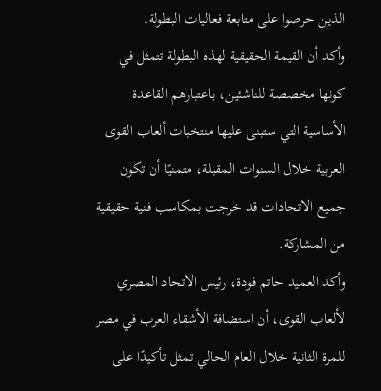الذين حرصوا على متابعة فعاليات البطولة.
وأكد أن القيمة الحقيقية لهذه البطولة تتمثل في كونها مخصصة للناشئين، باعتبارهم القاعدة الأساسية التي ستبنى عليها منتخبات ألعاب القوى العربية خلال السنوات المقبلة، متمنيًا أن تكون جميع الاتحادات قد خرجت بمكاسب فنية حقيقية من المشاركة.
وأكد العميد حاتم فودة، رئيس الاتحاد المصري لألعاب القوى، أن استضافة الأشقاء العرب في مصر للمرة الثانية خلال العام الحالي تمثل تأكيدًا على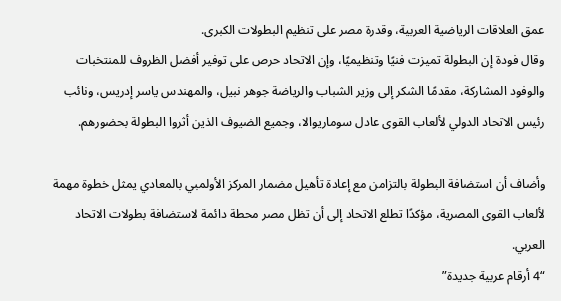عمق العلاقات الرياضية العربية، وقدرة مصر على تنظيم البطولات الكبرى.
وقال فودة إن البطولة تميزت فنيًا وتنظيميًا، وإن الاتحاد حرص على توفير أفضل الظروف للمنتخبات والوفود المشاركة، مقدمًا الشكر إلى وزير الشباب والرياضة جوهر نبيل، والمهندس ياسر إدريس، ونائب رئيس الاتحاد الدولي لألعاب القوى عادل سوماريوالا، وجميع الضيوف الذين أثروا البطولة بحضورهم.

وأضاف أن استضافة البطولة بالتزامن مع إعادة تأهيل مضمار المركز الأولمبي بالمعادي يمثل خطوة مهمة لألعاب القوى المصرية، مؤكدًا تطلع الاتحاد إلى أن تظل مصر محطة دائمة لاستضافة بطولات الاتحاد العربي.
“4 أرقام عربية جديدة”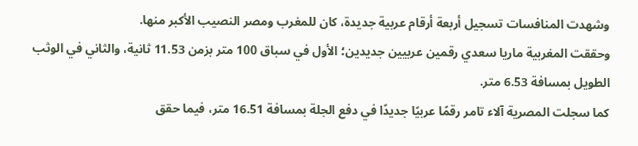وشهدت المنافسات تسجيل أربعة أرقام عربية جديدة، كان للمغرب ومصر النصيب الأكبر منها.
وحققت المغربية ماريا سعدي رقمين عربيين جديدين؛ الأول في سباق 100 متر بزمن 11.53 ثانية، والثاني في الوثب الطويل بمسافة 6.53 متر.
كما سجلت المصرية آلاء تامر رقمًا عربيًا جديدًا في دفع الجلة بمسافة 16.51 متر، فيما حقق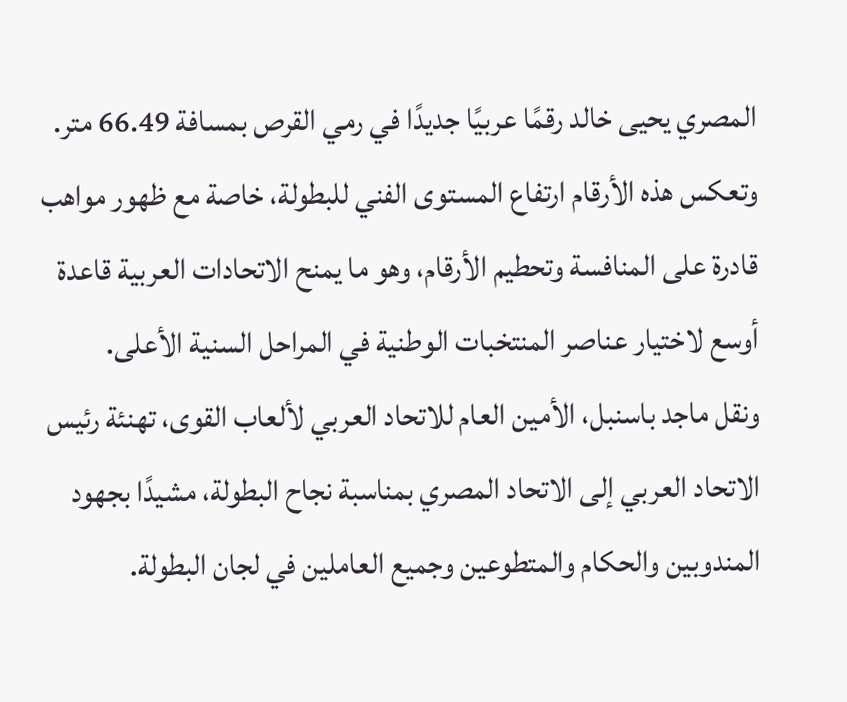المصري يحيى خالد رقمًا عربيًا جديدًا في رمي القرص بمسافة 66.49 متر.
وتعكس هذه الأرقام ارتفاع المستوى الفني للبطولة، خاصة مع ظهور مواهب قادرة على المنافسة وتحطيم الأرقام، وهو ما يمنح الاتحادات العربية قاعدة أوسع لاختيار عناصر المنتخبات الوطنية في المراحل السنية الأعلى.
ونقل ماجد باسنبل، الأمين العام للاتحاد العربي لألعاب القوى، تهنئة رئيس الاتحاد العربي إلى الاتحاد المصري بمناسبة نجاح البطولة، مشيدًا بجهود المندوبين والحكام والمتطوعين وجميع العاملين في لجان البطولة.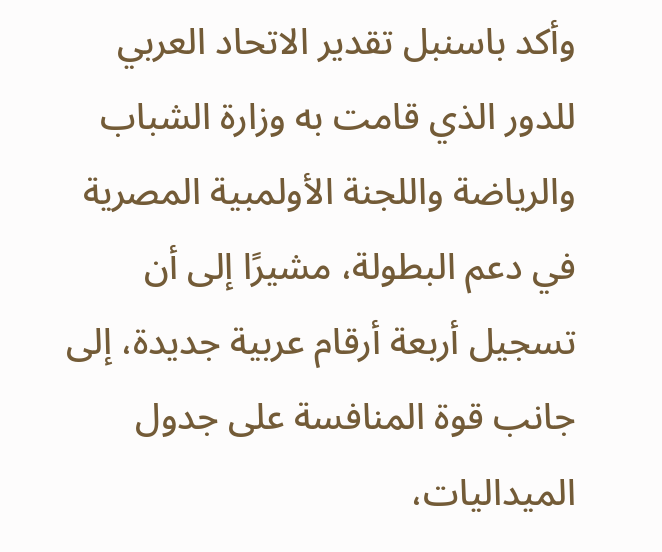وأكد باسنبل تقدير الاتحاد العربي للدور الذي قامت به وزارة الشباب والرياضة واللجنة الأولمبية المصرية في دعم البطولة، مشيرًا إلى أن تسجيل أربعة أرقام عربية جديدة، إلى جانب قوة المنافسة على جدول الميداليات،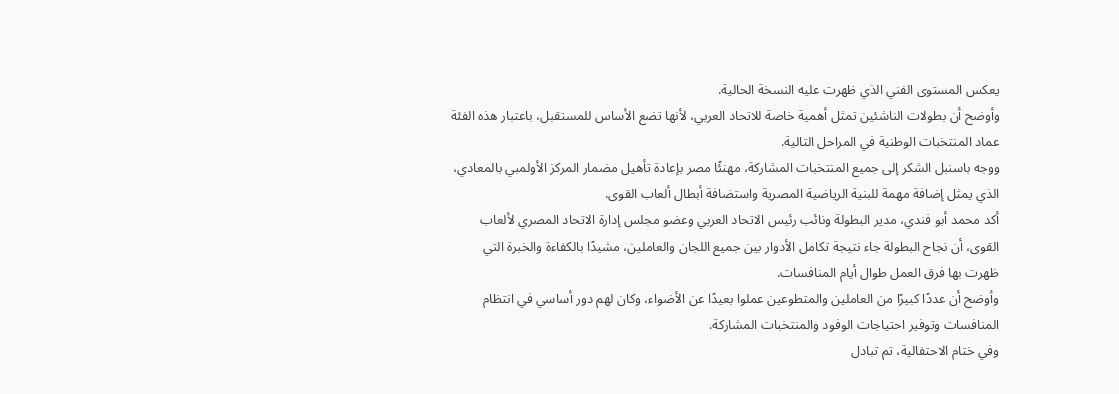يعكس المستوى الفني الذي ظهرت عليه النسخة الحالية.
وأوضح أن بطولات الناشئين تمثل أهمية خاصة للاتحاد العربي، لأنها تضع الأساس للمستقبل، باعتبار هذه الفئة عماد المنتخبات الوطنية في المراحل التالية.
ووجه باسنبل الشكر إلى جميع المنتخبات المشاركة، مهنئًا مصر بإعادة تأهيل مضمار المركز الأولمبي بالمعادي، الذي يمثل إضافة مهمة للبنية الرياضية المصرية واستضافة أبطال ألعاب القوى.
أكد محمد أبو فندي، مدير البطولة ونائب رئيس الاتحاد العربي وعضو مجلس إدارة الاتحاد المصري لألعاب القوى، أن نجاح البطولة جاء نتيجة تكامل الأدوار بين جميع اللجان والعاملين، مشيدًا بالكفاءة والخبرة التي ظهرت بها فرق العمل طوال أيام المنافسات.
وأوضح أن عددًا كبيرًا من العاملين والمتطوعين عملوا بعيدًا عن الأضواء، وكان لهم دور أساسي في انتظام المنافسات وتوفير احتياجات الوفود والمنتخبات المشاركة.
وفي ختام الاحتفالية، تم تبادل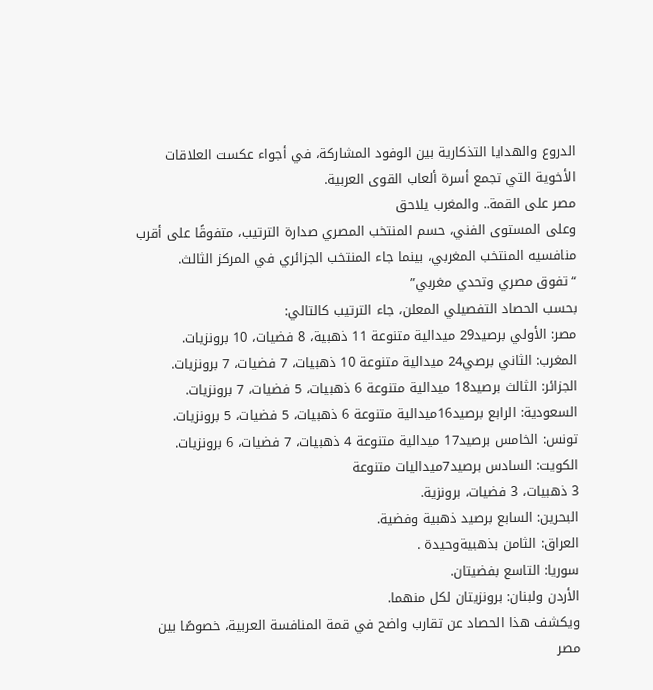الدروع والهدايا التذكارية بين الوفود المشاركة، في أجواء عكست العلاقات الأخوية التي تجمع أسرة ألعاب القوى العربية.
مصر على القمة.. والمغرب يلاحق
وعلى المستوى الفني، حسم المنتخب المصري صدارة الترتيب، متفوقًا على أقرب منافسيه المنتخب المغربي، بينما جاء المنتخب الجزائري في المركز الثالث.
“تفوق مصري وتحدي مغربي”
بحسب الحصاد التفصيلي المعلن، جاء الترتيب كالتالي:
مصر: الأولي برصيد29 ميدالية متنوعة 11 ذهبية، 8 فضيات، 10 برونزيات.
المغرب: الثاني برصي24 ميدالية متنوعة 10 ذهبيات، 7 فضيات، 7 برونزيات.
الجزائر: الثالث برصيد18 ميدالية متنوعة 6 ذهبيات، 5 فضيات، 7 برونزيات.
السعودية: الرابع برصيد16ميدالية متنوعة 6 ذهبيات، 5 فضيات، 5 برونزيات.
تونس: الخامس برصيد17 ميدالية متنوعة 4 ذهبيات، 7 فضيات، 6 برونزيات.
الكويت: السادس برصيد7ميداليات متنوعة
3 ذهبيات، 3 فضيات، برونزية.
البحرين: السابع برصيد ذهبية وفضية.
العراق: الثامن بذهبيةوحيدة .
سوريا: التاسع بفضيتان.
الأردن ولبنان: برونزيتان لكل منهما.
ويكشف هذا الحصاد عن تقارب واضح في قمة المنافسة العربية، خصوصًا بين مصر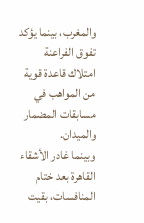والمغرب، بينما يؤكد تفوق الفراعنة امتلاك قاعدة قوية من المواهب في مسابقات المضمار والميدان.
وبينما غادر الأشقاء القاهرة بعد ختام المنافسات، بقيت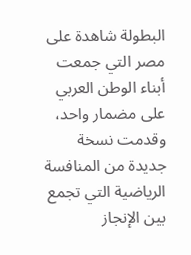البطولة شاهدة على مصر التي جمعت أبناء الوطن العربي على مضمار واحد، وقدمت نسخة جديدة من المنافسة الرياضية التي تجمع بين الإنجاز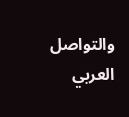والتواصل العربي